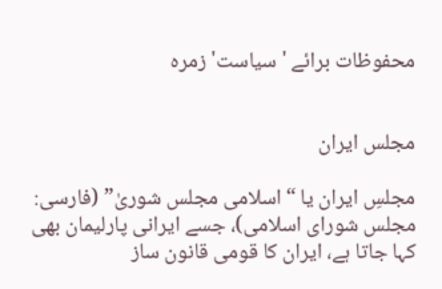محفوظات برائے 'سیاست' زمرہ


مجلس ایران

مجلسِ ایران یا “اسلامی مجلس شوریٰ” (فارسی: مجلس شورای اسلامی)، جسے ایرانی پارلیمان بھی کہا جاتا ہے، ایران کا قومی قانون ساز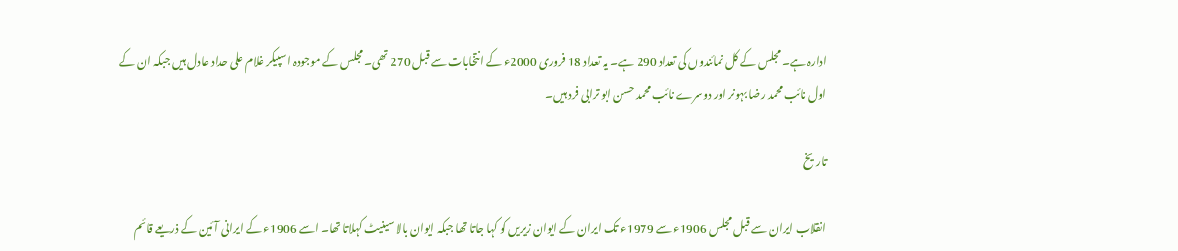ادارہ ہے۔ مجلس کے کل نمائندوں کی تعداد 290 ہے۔ یہ تعداد 18 فروری 2000ء کے انتخابات سے قبل 270 تھی۔ مجلس کے موجودہ اسپیکر غلام علی حداد عادل ہیں جبکہ ان کے اول نائب محمد رضا بہونر اور دوسرے نائب محمد حسن ابو ترابی فرد ہیں۔

تاریخ

انقلاب ایران سے قبل مجلس 1906ء سے 1979ء تک ایران کے ایوان زیریں کو کہا جاتا تھا جبکہ ایوان بالا سینیٹ کہلاتا تھا۔ اسے 1906ء کے ایرانی آئین کے ذریعے قائم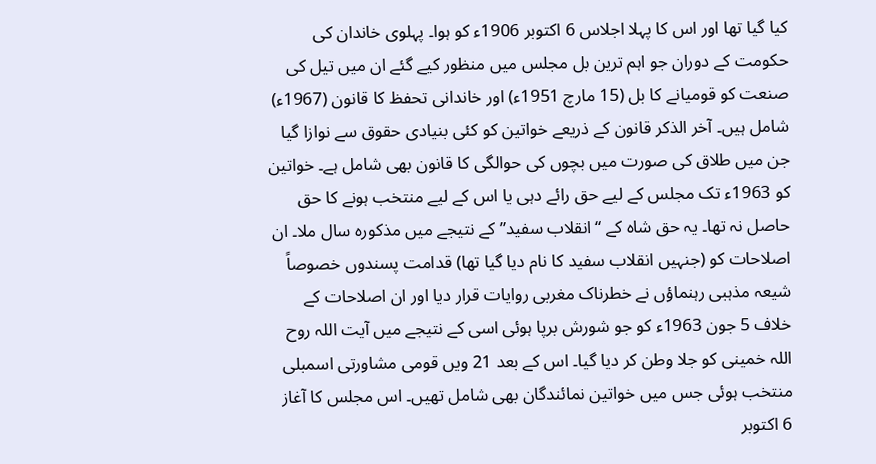کیا گیا تھا اور اس کا پہلا اجلاس 6 اکتوبر 1906ء کو ہوا۔ پہلوی خاندان کی حکومت کے دوران جو اہم ترین بل مجلس میں منظور کیے گئے ان میں تیل کی صنعت کو قومیانے کا بل (15 مارچ 1951ء) اور خاندانی تحفظ کا قانون (1967ء) شامل ہیں۔ آخر الذکر قانون کے ذریعے خواتین کو کئی بنیادی حقوق سے نوازا گیا جن میں طلاق کی صورت میں بچوں کی حوالگی کا قانون بھی شامل ہے۔ خواتین کو 1963ء تک مجلس کے لیے حق رائے دہی یا اس کے لیے منتخب ہونے کا حق حاصل نہ تھا۔ یہ حق شاہ کے “انقلاب سفید” کے نتیجے میں مذکورہ سال ملا۔ ان اصلاحات کو (جنہیں انقلاب سفید کا نام دیا گیا تھا) قدامت پسندوں خصوصاً شیعہ مذہبی رہنماؤں نے خطرناک مغربی روایات قرار دیا اور ان اصلاحات کے خلاف 5 جون 1963ء کو جو شورش برپا ہوئی اسی کے نتیجے میں آیت اللہ روح اللہ خمینی کو جلا وطن کر دیا گیا۔ اس کے بعد 21 ویں قومی مشاورتی اسمبلی منتخب ہوئی جس میں خواتین نمائندگان بھی شامل تھیں۔ اس مجلس کا آغاز 6 اکتوبر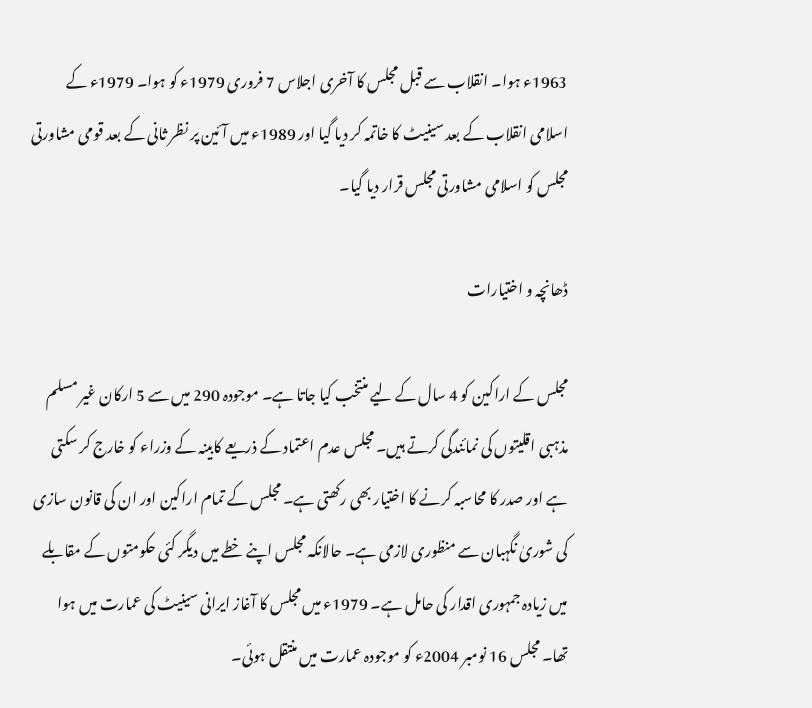1963ء ہوا۔ انقلاب سے قبل مجلس کا آخری اجلاس 7 فروری 1979ء کو ہوا۔ 1979ء کے اسلامی انقلاب کے بعد سینیٹ کا خاتمہ کر دیا گیا اور 1989ء میں آئین پر نظر ثانی کے بعد قومی مشاورتی مجلس کو اسلامی مشاورتی مجلس قرار دیا گیا۔

ڈھانچہ و اختیارات

مجلس کے اراکین کو 4 سال کے لیے منتخب کیا جاتا ہے۔ موجودہ 290 میں سے 5 ارکان غیر مسلم مذہبی اقلیتوں کی نمائندگی کرتے ہیں۔ مجلس عدم اعتماد کے ذریعے کابینہ کے وزراء کو خارج کر سکتی ہے اور صدر کا محاسبہ کرنے کا اختیار بھی رکھتی ہے۔ مجلس کے تمام اراکین اور ان کی قانون سازی کی شوریٰ نگہبان سے منظوری لازمی ہے۔ حالانکہ مجلس اپنے خطے میں دیگر کئی حکومتوں کے مقابلے میں زیادہ جمہوری اقدار کی حامل ہے۔ 1979ء میں مجلس کا آغاز ایرانی سینیٹ کی عمارت میں ہوا تھا۔ مجلس 16 نومبر 2004ء کو موجودہ عمارت میں منتقل ہوئی۔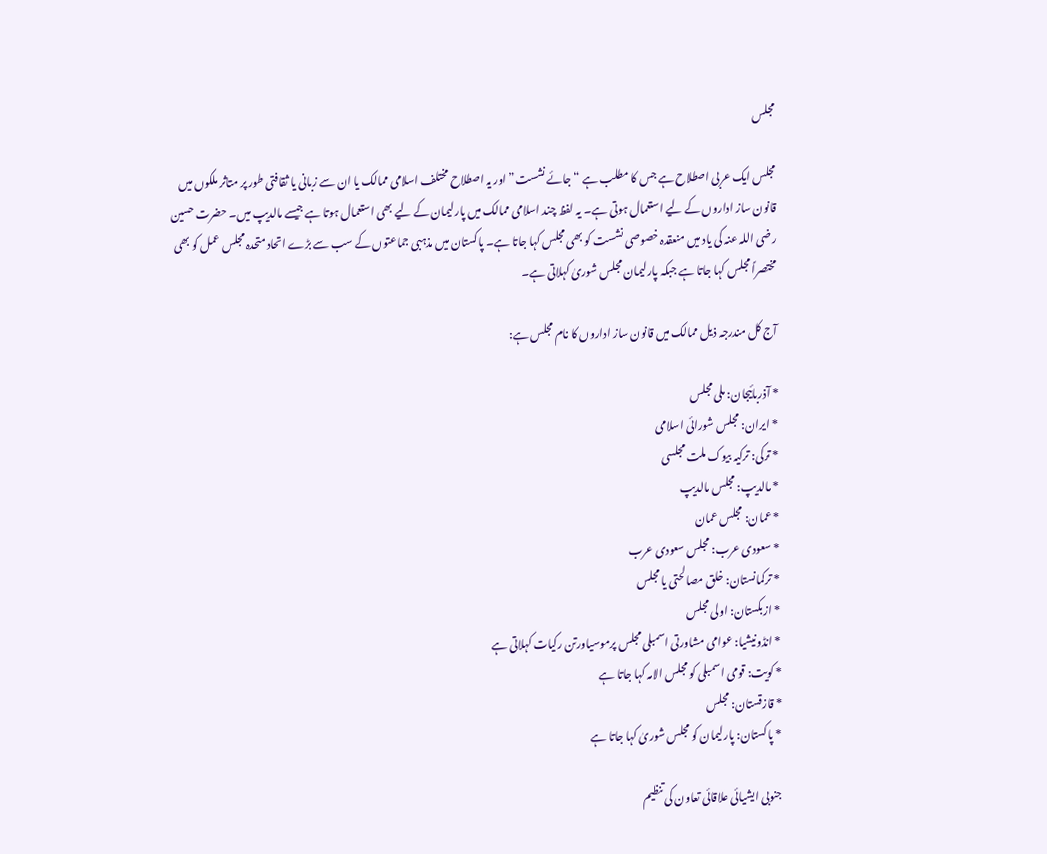مجلس

مجلس ایک عربی اصطلاح ہے جس کا مطلب ہے “جائے نشست” اور یہ اصطلاح مختلف اسلامی ممالک یا ان سے زبانی یا ثقافتی طور پر متاثر ملکوں میں قانون ساز اداروں کے لیے استعمال ہوتی ہے۔ یہ لفظ چند اسلامی ممالک میں پارلیمان کے لیے بھی استعمال ہوتا ہے جیسے مالدیپ میں۔ حضرت حسین رضی اللہ عنہ کی یاد میں منعقدہ خصوصی نشست کو بھی مجلس کہا جاتا ہے۔ پاکستان میں مذہبی جماعتوں کے سب سے بڑے اتحاد متحدہ مجلس عمل کو بھی مختصراً مجلس کہا جاتا ہے جبکہ پارلیمان مجلس شوریٰ کہلاتی ہے۔

آج کل مندرجہ ذیل ممالک میں قانون ساز اداروں کا نام مجلس ہے:

* آذربائیجان: ملی مجلس
* ایران: مجلس شورائی اسلامی
* ترکی: ترکیہ بیوک ملت مجلسی
* مالدیپ: مجلس مالدیپ
* عمان: مجلس عمان
* سعودی عرب: مجلس سعودی عرب
* ترکمانستان: خلق مصالحتی یا مجلس
* ازبکستان: اولی مجلس
* انڈونیشیا: عوامی مشاورتی اسمبلی مجلس پرموسیاورتن رکیات کہلاتی ہے
* کویت: قومی اسمبلی کو مجلس الامہ کہا جاتا ہے
* قازقستان: مجلس
* پاکستان: پارلیمان کو مجلس شوریٰ کہا جاتا ہے

جنوبی ایشیائی علاقائی تعاون کی تنظیم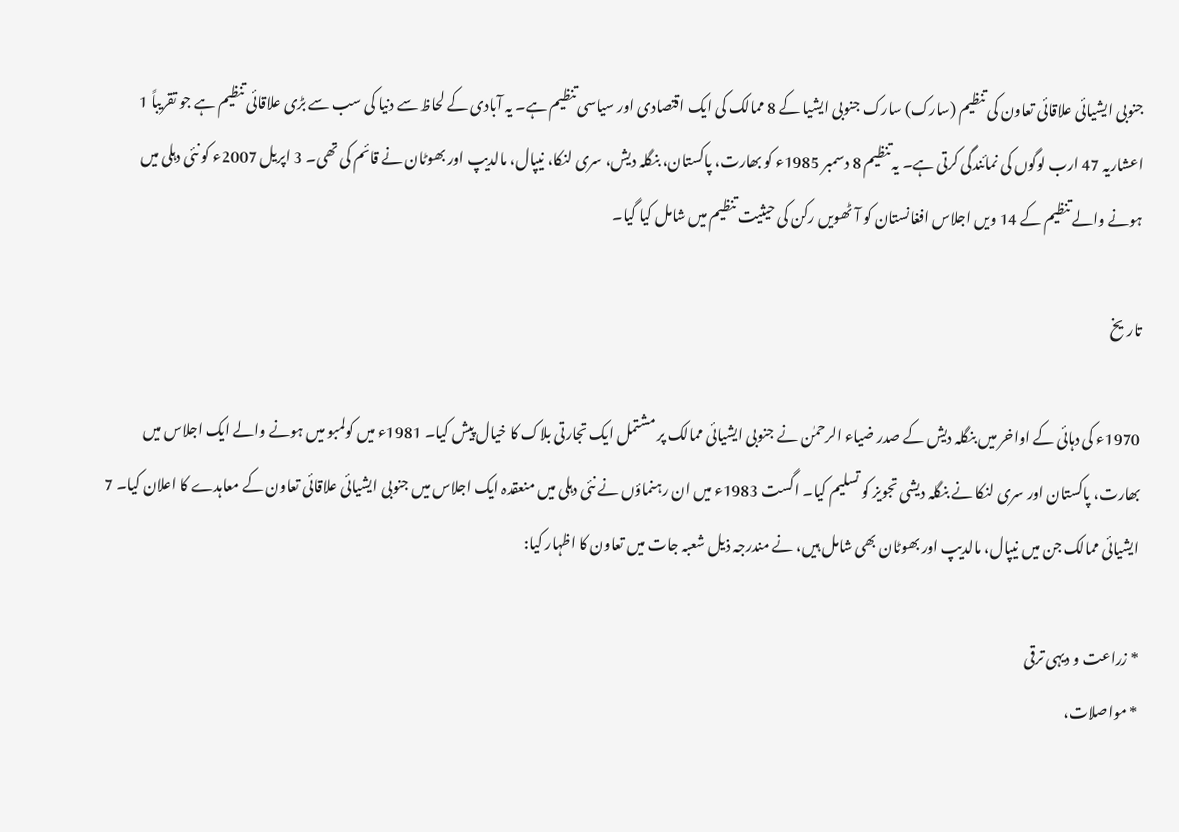جنوبی ایشیائی علاقائی تعاون کی تنظیم (سارک) سارک جنوبی ایشیا کے 8 ممالک کی ایک اقتصادی اور سیاسی تنظیم ہے۔ یہ آبادی کے لحاظ سے دنیا کی سب سے بڑی علاقائی تنظیم ہے جو تقریباً 1 اعشاریہ 47 ارب لوگوں کی نمائندگی کرتی ہے۔ یہ تنظیم 8 دسمبر 1985ء کو بھارت، پاکستان، بنگلہ دیش، سری لنکا، نیپال، مالدیپ اور بھوٹان نے قائم کی تھی۔ 3 اپریل 2007ء کو نئی دہلی میں ہونے والے تنظیم کے 14 ویں اجلاس افغانستان کو آٹھویں رکن کی حیثیت تنظیم میں شامل کیا گیا۔

تاریخ

1970ء کی دہائی کے اواخر میں بنگلہ دیش کے صدر ضیاء الرحمٰن نے جنوبی ایشیائی ممالک پر مشتمل ایک تجارتی بلاک کا خیال پیش کیا۔ 1981ء میں کولمبو میں ہونے والے ایک اجلاس میں بھارت، پاکستان اور سری لنکا نے بنگلہ دیشی تجویز کو تسلیم کیا۔ اگست 1983ء میں ان رہنماؤں نے نئی دہلی میں منعقدہ ایک اجلاس میں جنوبی ایشیائی علاقائی تعاون کے معاہدے کا اعلان کیا۔ 7 ایشیائی ممالک جن میں نیپال، مالدیپ اور بھوٹان بھی شامل ہیں، نے مندرجہ ذیل شعبہ جات میں تعاون کا اظہار کیا:

* زراعت و دیہی ترقی
* مواصلات،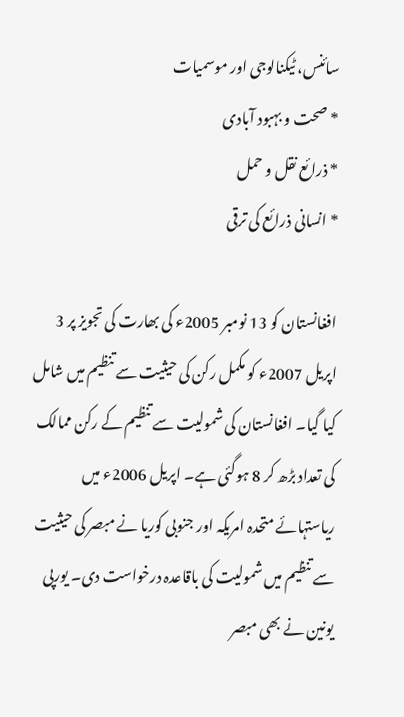سائنس، ٹیکنالوجی اور موسمیات
* صحت و بہبود آبادی
* ذرائع نقل و حمل
* انسانی ذرائع کی ترقی

افغانستان کو 13 نومبر 2005ء کی بھارت کی تجویز پر 3 اپریل 2007ء کو مکمل رکن کی حیثیت سے تنظیم میں شامل کیا گیا۔ افغانستان کی شمولیت سے تنظیم کے رکن ممالک کی تعداد بڑھ کر 8 ہوگئی ہے۔ اپریل 2006ء میں ریاستہائے متحدہ امریکہ اور جنوبی کوریا نے مبصر کی حیثیت سے تنظیم میں شمولیت کی باقاعدہ درخواست دی۔ یورپی یونین نے بھی مبصر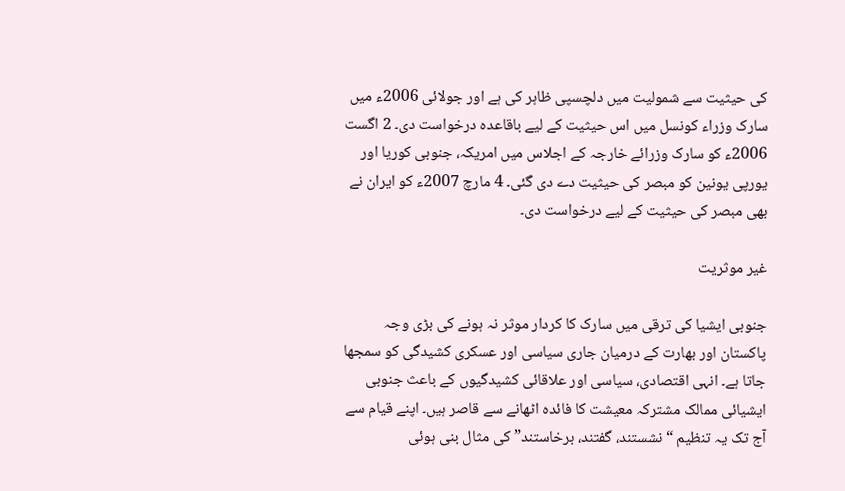کی حیثیت سے شمولیت میں دلچسپی ظاہر کی ہے اور جولائی 2006ء میں سارک وزراء کونسل میں اس حیثیت کے لیے باقاعدہ درخواست دی۔ 2 اگست 2006ء کو سارک وزرائے خارجہ کے اجلاس میں امریکہ، جنوبی کوریا اور یورپی یونین کو مبصر کی حیثیت دے دی گئی۔ 4 مارچ 2007ء کو ایران نے بھی مبصر کی حیثیت کے لیے درخواست دی۔

غیر موثریت

جنوبی ایشیا کی ترقی میں سارک کا کردار موثر نہ ہونے کی بڑی وجہ پاکستان اور بھارت کے درمیان جاری سیاسی اور عسکری کشیدگی کو سمجھا جاتا ہے۔ انہی اقتصادی، سیاسی اور علاقائی کشیدگیوں کے باعث جنوبی ایشیائی ممالک مشترکہ معیشت کا فائدہ اٹھانے سے قاصر ہیں۔ اپنے قیام سے آج تک یہ تنظیم “نشستند، گفتند، برخاستند” کی مثال بنی ہوئی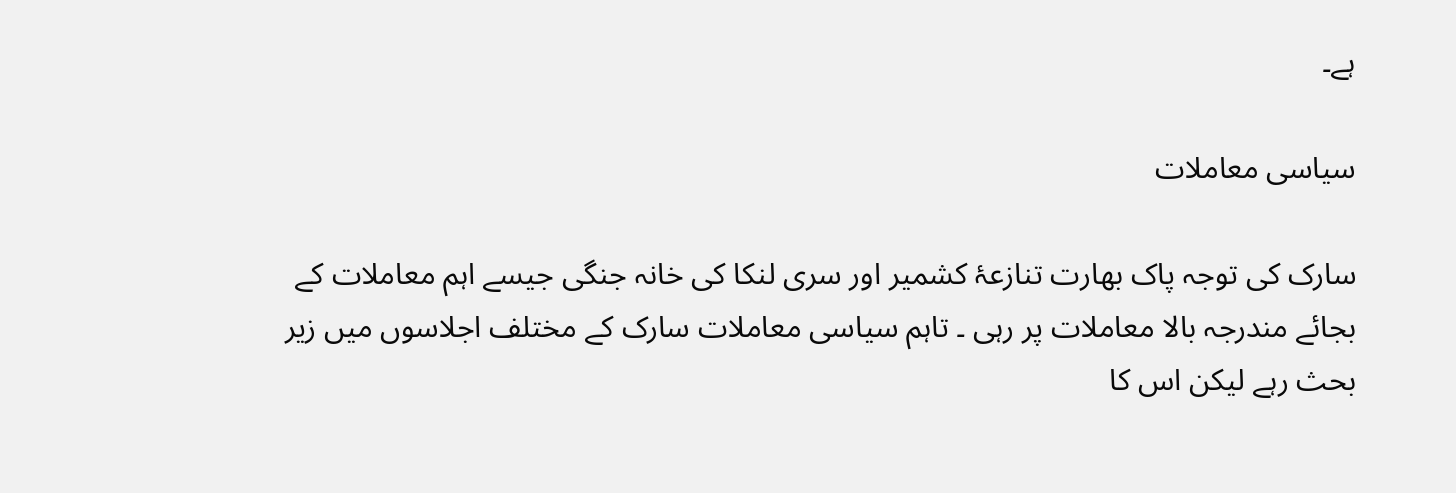ہے۔

سیاسی معاملات

سارک کی توجہ پاک بھارت تنازعۂ کشمیر اور سری لنکا کی خانہ جنگی جیسے اہم معاملات کے بجائے مندرجہ بالا معاملات پر رہی ۔ تاہم سیاسی معاملات سارک کے مختلف اجلاسوں میں زیر بحث رہے لیکن اس کا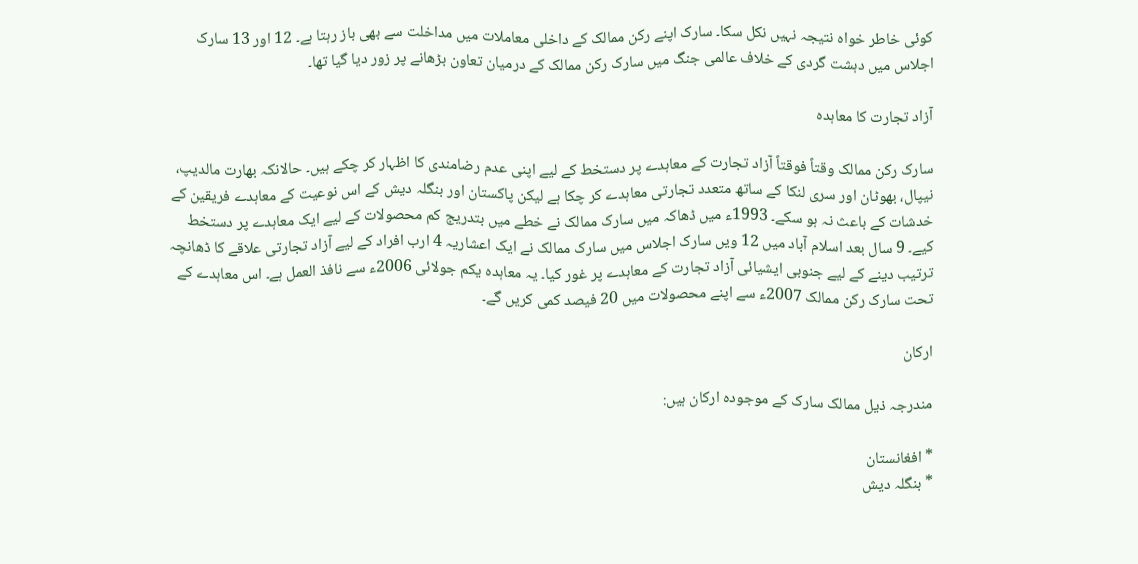کوئی خاطر خواہ نتیجہ نہیں نکل سکا۔ سارک اپنے رکن ممالک کے داخلی معاملات میں مداخلت سے بھی باز رہتا ہے۔ 12 اور 13 سارک اجلاس میں دہشت گردی کے خلاف عالمی جنگ میں سارک رکن ممالک کے درمیان تعاون بڑھانے پر زور دیا گیا تھا۔

آزاد تجارت کا معاہدہ

سارک رکن ممالک وقتاً فوقتاً آزاد تجارت کے معاہدے پر دستخط کے لیے اپنی عدم رضامندی کا اظہار کر چکے ہیں۔ حالانکہ بھارت مالدیپ، نیپال، بھوٹان اور سری لنکا کے ساتھ متعدد تجارتی معاہدے کر چکا ہے لیکن پاکستان اور بنگلہ دیش کے اس نوعیت کے معاہدے فریقین کے خدشات کے باعث نہ ہو سکے۔ 1993ء میں ڈھاکہ میں سارک ممالک نے خطے میں بتدریج کم محصولات کے لیے ایک معاہدے پر دستخط کیے۔ 9 سال بعد اسلام آباد میں 12 ویں سارک اجلاس میں سارک ممالک نے ایک اعشاریہ 4 ارب افراد کے لیے آزاد تجارتی علاقے کا ڈھانچہ ترتیب دینے کے لیے جنوبی ایشیائی آزاد تجارت کے معاہدے پر غور کیا۔ یہ معاہدہ یکم جولائی 2006ء سے نافذ العمل ہے۔ اس معاہدے کے تحت سارک رکن ممالک 2007ء سے اپنے محصولات میں 20 فیصد کمی کریں گے۔

ارکان

مندرجہ ذیل ممالک سارک کے موجودہ ارکان ہیں:

* افغانستان
* بنگلہ دیش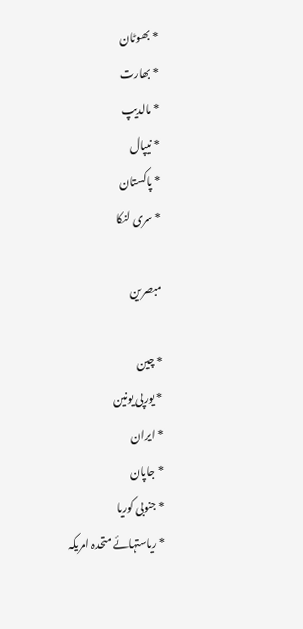* بھوٹان
* بھارت
* مالدیپ
* نیپال
* پاکستان
* سری لنکا

مبصرین

* چین
* یورپی یونین
* ایران
* جاپان
* جنوبی کوریا
* ریاستہائے متحدہ امریکہ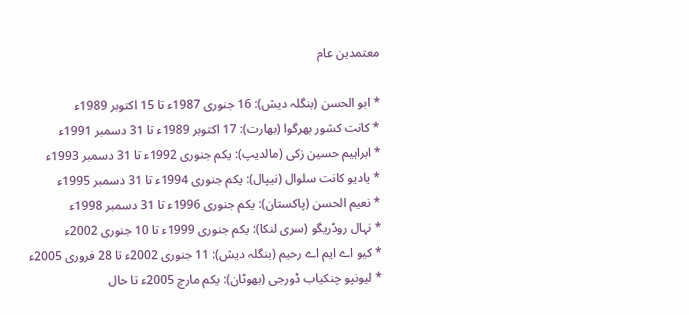معتمدین عام

* ابو الحسن (بنگلہ دیش): 16 جنوری 1987ء تا 15 اکتوبر 1989ء
* کانت کشور بھرگوا (بھارت): 17 اکتوبر 1989ء تا 31 دسمبر 1991ء
* ابراہیم حسین زکی (مالدیپ): یکم جنوری 1992ء تا 31 دسمبر 1993ء
* یادیو کانت سلوال (نیپال): یکم جنوری 1994ء تا 31 دسمبر 1995ء
* نعیم الحسن (پاکستان): یکم جنوری 1996ء تا 31 دسمبر 1998ء
* نہال روڈریگو (سری لنکا): یکم جنوری 1999ء تا 10 جنوری 2002ء
* کیو اے ایم اے رحیم (بنگلہ دیش): 11 جنوری 2002ء تا 28 فروری 2005ء
* لیونپو چنکیاب ڈورجی (بھوٹان): یکم مارچ 2005ء تا حال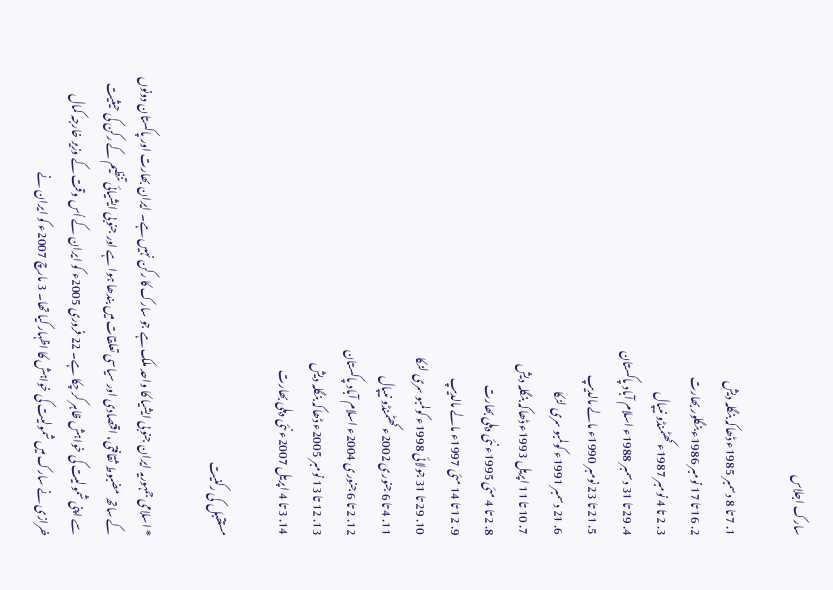سارک اجلاس

1. 7 تا 8 دسمبر 1985ء ڈھاکہ بنگلہ دیش
2. 16 تا 17 نومبر 1986ء بنگلور بھارت
3. 2 تا 4 نومبر 1987ء کھٹمنڈو نیپال
4. 29 تا 31 دسمبر 1988ء اسلام آباد پاکستان
5. 21 تا 23 نومبر 1990ء مالے مالدیپ
6. 21 دسمبر 1991ء کولمبو سری لنکا
7. 10 تا 11 اپریل 1993ء ڈھاکہ بنگلہ دیش
8. 2 تا 4 مئی 1995ء نئی دہلی بھارت
9. 12 تا 14 مئی 1997ء مالے مالدیپ
10. 29 تا 31 جولائی 1998ء کولمبو سری لنکا
11. 4 تا 6 جنوری 2002ء کھٹمنڈو نیپال
12. 2 تا 6 جنوری 2004ء اسلام آباد پاکستان
13. 12 تا 13 نومبر 2005ء ڈھاکہ بنگلہ دیش
14. 3 تا 4 اپریل 2007ء نئی دہلی بھارت

مستقبل کی رکنیت

* اسلامی جمہوریہ ایران جنوبی ایشیا کا واحد ملک ہے جو سارک کا رکن نہیں ہے۔ ایران بھارت اور پاکستان دونوں کے ساتھ مضبوط ثقافتی، اقتصادی اور سیاسی تعلقات میں بندھا ہوا ہے اور جنوبی ایشیائی تنظیم کے رکن کی حیثیت سے اپنی شمولیت کی خواہش ظاہر کر چکا ہے۔ 22 فروری 2005ء کو ایران کے اُس وقت کے وزیر خارجہ کمال خرازی نے سارک میں شمولیت کی خواہش کا اظہار کیا تھا۔ 3 مارچ 2007ء کو ایران نے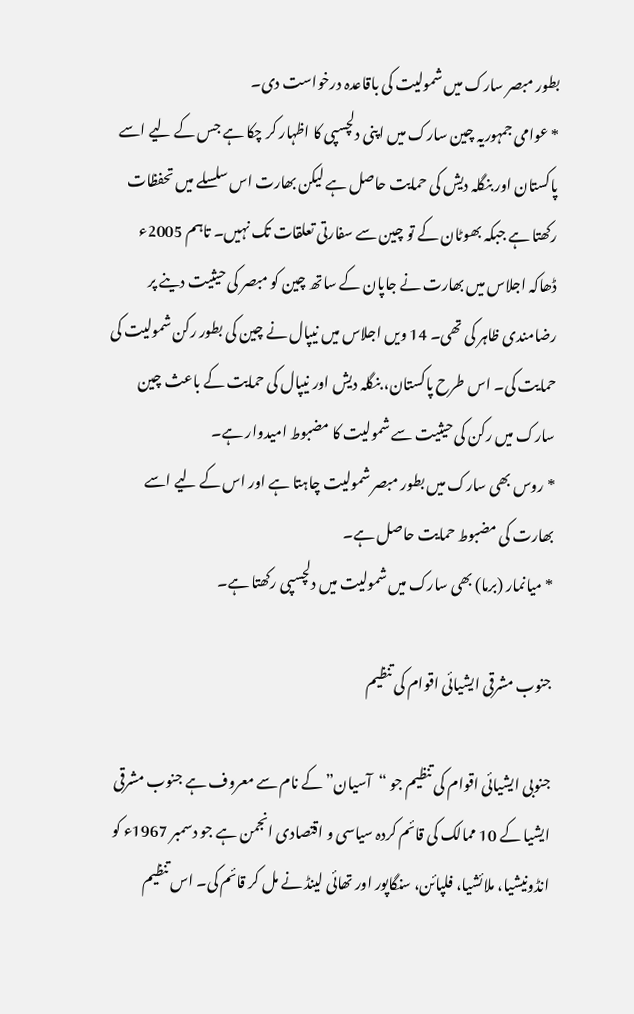بطور مبصر سارک میں شمولیت کی باقاعدہ درخواست دی۔
* عوامی جمہوریہ چین سارک میں اپنی دلچسپی کا اظہار کر چکا ہے جس کے لیے اسے پاکستان اور بنگلہ دیش کی حمایت حاصل ہے لیکن بھارت اس سلسلے میں تحفظات رکھتا ہے جبکہ بھوٹان کے تو چین سے سفارتی تعلقات تک نہیں۔ تاہم 2005ء ڈھاکہ اجلاس میں بھارت نے جاپان کے ساتھ چین کو مبصر کی حیثیت دینے پر رضامندی ظاہر کی تھی۔ 14 ویں اجلاس میں نیپال نے چین کی بطور رکن شمولیت کی حمایت کی۔ اس طرح پاکستان، بنگلہ دیش اور نیپال کی حمایت کے باعث چین سارک میں رکن کی حیثیت سے شمولیت کا مضبوط امیدوار ہے۔
* روس بھی سارک میں بطور مبصر شمولیت چاہتا ہے اور اس کے لیے اسے بھارت کی مضبوط حمایت حاصل ہے۔
* میانمار (برما) بھی سارک میں شمولیت میں دلچسپی رکھتا ہے۔

جنوب مشرقی ایشیائی اقوام کی تنظیم

جنوبی ایشیائی اقوام کی تنظیم جو “آسیان” کے نام سے معروف ہے جنوب مشرقی ایشیا کے 10 ممالک کی قائم کردہ سیاسی و اقتصادی انجمن ہے جو دسمبر 1967ء کو انڈونیشیا، ملائشیا، فلپائن، سنگاپور اور تھائی لینڈ نے مل کر قائم کی۔ اس تنظیم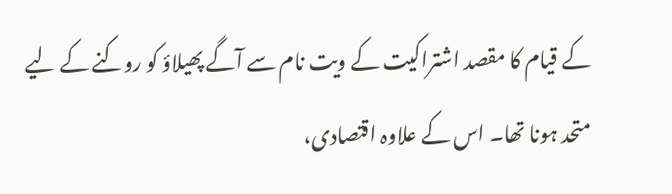کے قیام کا مقصد اشتراکیت کے ویت نام سے آگے پھیلاؤ کو روکنے کے لیے متحد ہونا تھا۔ اس کے علاوہ اقتصادی،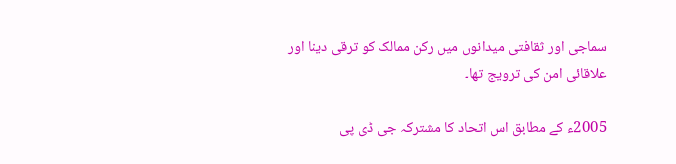سماجی اور ثقافتی میدانوں میں رکن ممالک کو ترقی دینا اور علاقائی امن کی ترویج تھا۔

2005ء کے مطابق اس اتحاد کا مشترکہ جی ڈی پی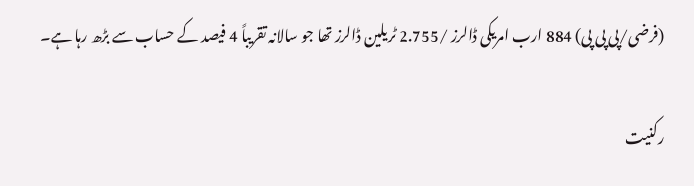(فرضی/پی پی پی) 884 ارب امریکی ڈالرز /2.755 ٹریلین ڈالرز تھا جو سالانہ تقریباً 4 فیصد کے حساب سے بڑھ رہا ہے۔

رکنیت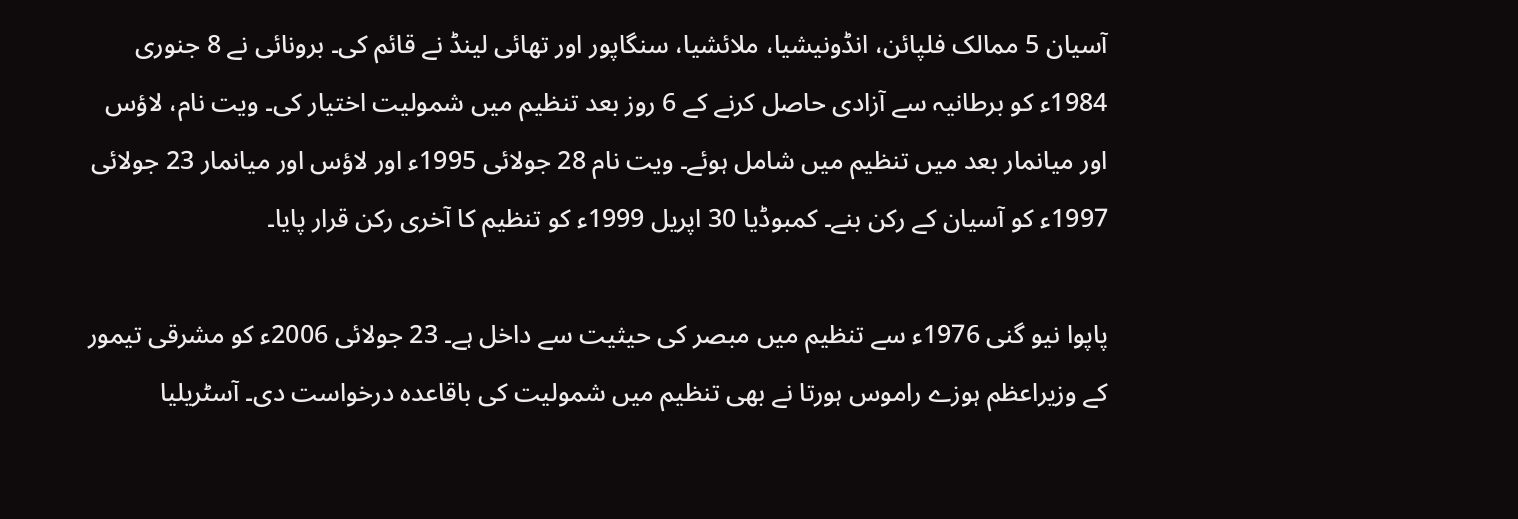آسیان 5 ممالک فلپائن، انڈونیشیا، ملائشیا، سنگاپور اور تھائی لینڈ نے قائم کی۔ برونائی نے 8 جنوری 1984ء کو برطانیہ سے آزادی حاصل کرنے کے 6 روز بعد تنظیم میں شمولیت اختیار کی۔ ویت نام، لاؤس اور میانمار بعد میں تنظیم میں شامل ہوئے۔ ویت نام 28 جولائی 1995ء اور لاؤس اور میانمار 23 جولائی 1997ء کو آسیان کے رکن بنے۔ کمبوڈیا 30 اپریل 1999ء کو تنظیم کا آخری رکن قرار پایا۔

پاپوا نیو گنی 1976ء سے تنظیم میں مبصر کی حیثیت سے داخل ہے۔ 23 جولائی 2006ء کو مشرقی تیمور کے وزیراعظم ہوزے راموس ہورتا نے بھی تنظیم میں شمولیت کی باقاعدہ درخواست دی۔ آسٹریلیا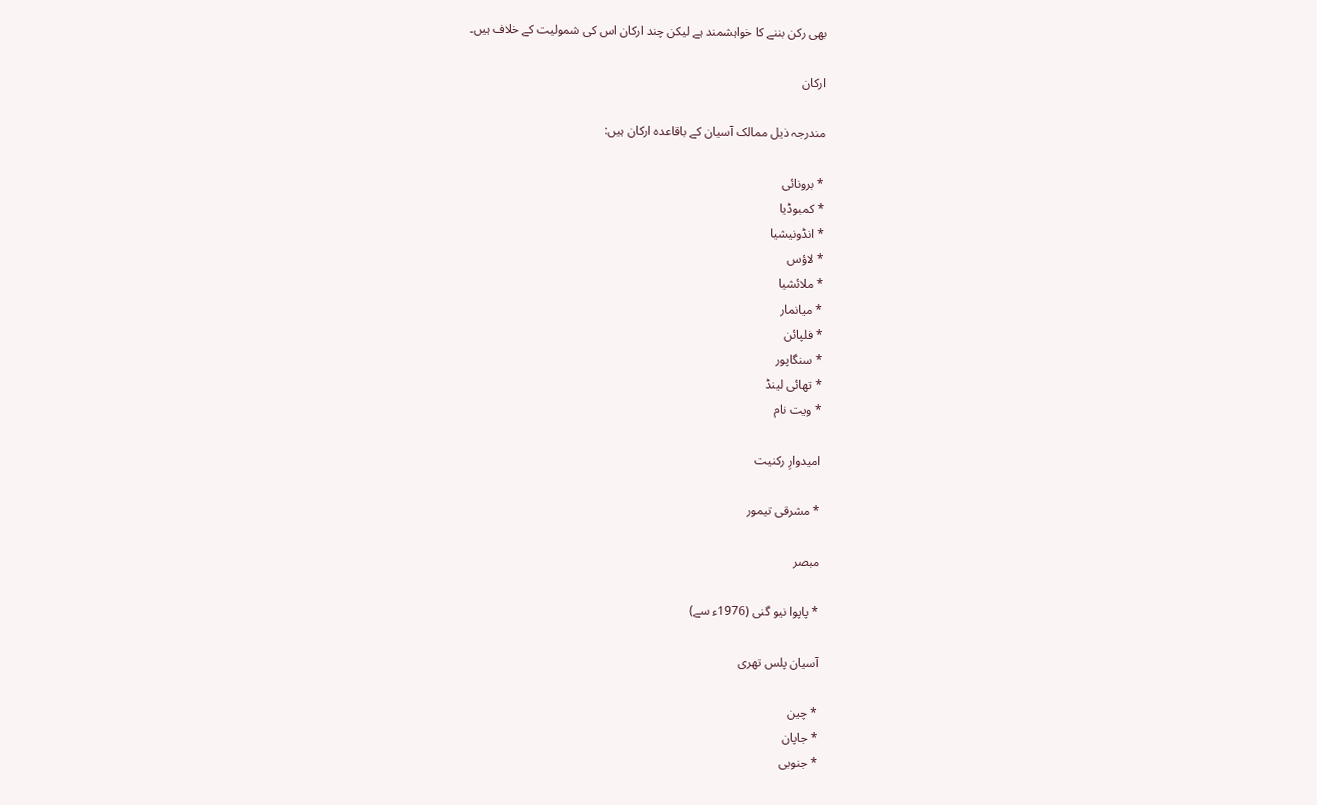بھی رکن بننے کا خواہشمند ہے لیکن چند ارکان اس کی شمولیت کے خلاف ہیں۔

ارکان

مندرجہ ذیل ممالک آسیان کے باقاعدہ ارکان ہیں:

* برونائی
* کمبوڈیا
* انڈونیشیا
* لاؤس
* ملائشیا
* میانمار
* فلپائن
* سنگاپور
* تھائی لینڈ
* ویت نام

امیدوارِ رکنیت

* مشرقی تیمور

مبصر

* پاپوا نیو گنی (1976ء سے)

آسیان پلس تھری

* چین
* جاپان
* جنوبی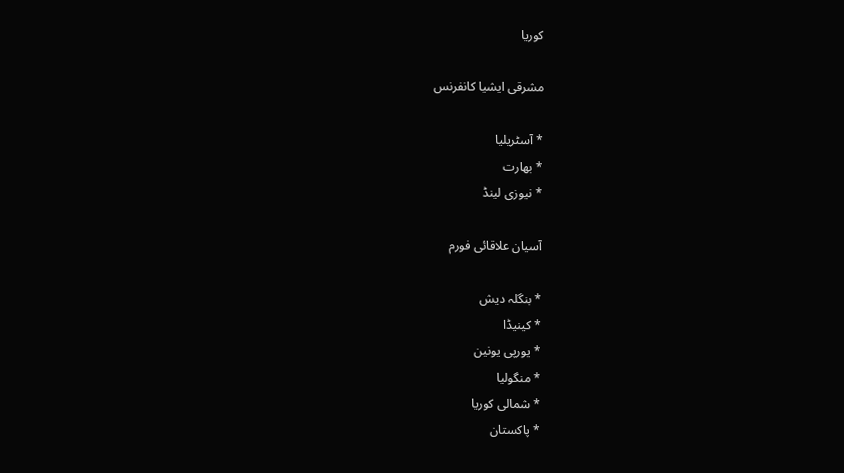کوریا

مشرقی ایشیا کانفرنس

* آسٹریلیا
* بھارت
* نیوزی لینڈ

آسیان علاقائی فورم

* بنگلہ دیش
* کینیڈا
* یورپی یونین
* منگولیا
* شمالی کوریا
* پاکستان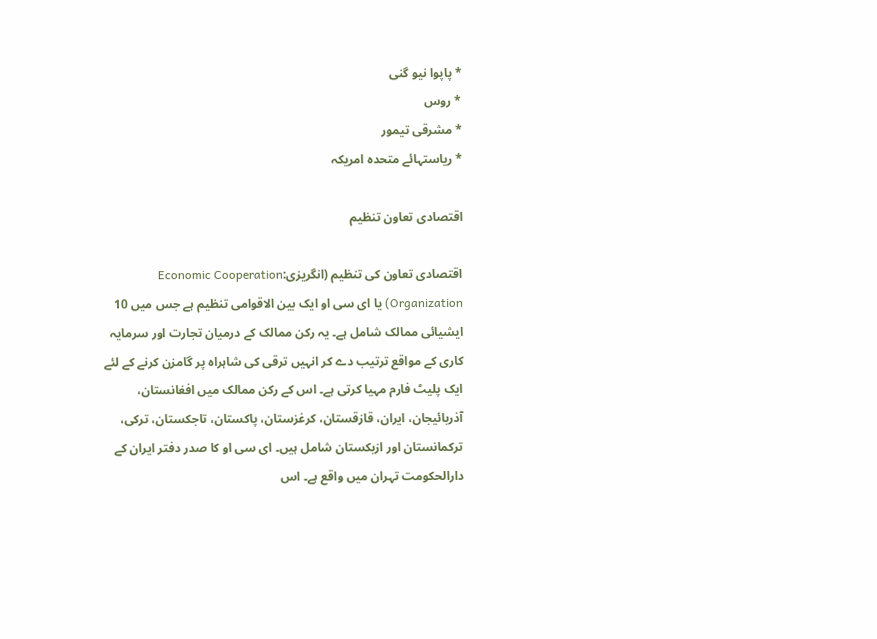* پاپوا نیو گنی
* روس
* مشرقی تیمور
* ریاستہائے متحدہ امریکہ

اقتصادی تعاون تنظیم

اقتصادی تعاون کی تنظیم (انگریزی:Economic Cooperation Organization) یا ای سی او ایک بین الاقوامی تنظیم ہے جس میں 10 ایشیائی ممالک شامل ہے۔ یہ رکن ممالک کے درمیان تجارت اور سرمایہ کاری کے مواقع ترتیب دے کر انہیں ترقی کی شاہراہ پر گامزن کرنے کے لئے ایک پلیٹ فارم مہیا کرتی ہے۔ اس کے رکن ممالک میں افغانستان، آذربائیجان، ایران، قازقستان، کرغزستان، پاکستان، تاجکستان، ترکی، ترکمانستان اور ازبکستان شامل ہیں۔ ای سی او کا صدر دفتر ایران کے دارالحکومت تہران میں واقع ہے۔ اس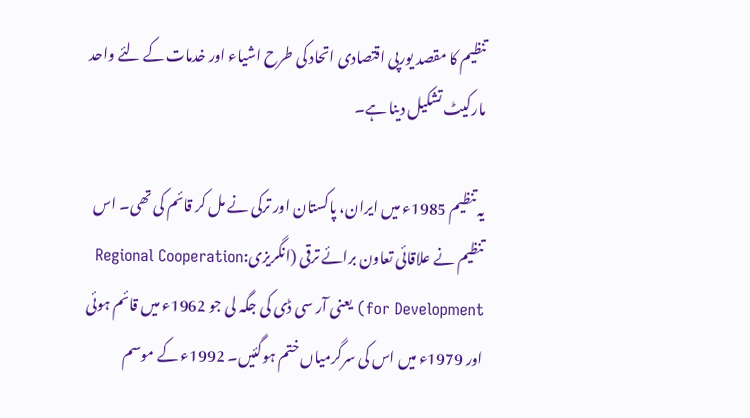تنظیم کا مقصد یورپی اقتصادی اتحاد کی طرح اشیاء اور خدمات کے لئے واحد مارکیٹ تشکیل دینا ہے۔

یہ تنظیم 1985ء میں ایران، پاکستان اور ترکی نے مل کر قائم کی تھی۔ اس تنظیم نے علاقائی تعاون برائے ترقی (انگریزی:Regional Cooperation for Development) یعنی آر سی ڈی کی جگہ لی جو 1962ء میں قائم ہوئی اور 1979ء میں اس کی سرگرمیاں ختم ہوگئیں۔ 1992ء کے موسم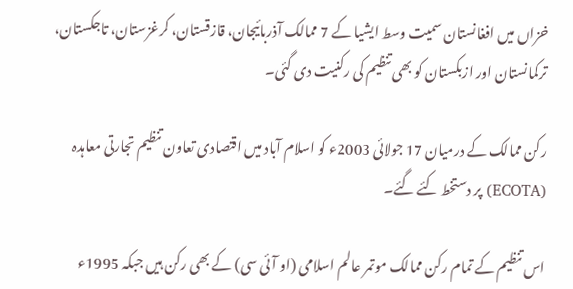خزاں میں افغانستان سمیت وسط ایشیا کے 7 ممالک آذربائیجان، قازقستان، کرغزستان، تاجکستان، ترکمانستان اور ازبکستان کو بھی تنظیم کی رکنیت دی گئی۔

رکن ممالک کے درمیان 17 جولائی 2003ء کو اسلام آباد میں اقتصادی تعاون تنظیم تجارتی معاہدہ (ECOTA) پر دستخط کئے گئے۔

اس تنظیم کے تمام رکن ممالک موتمر عالم اسلامی (او آئی سی) کے بھی رکن ہیں جبکہ 1995ء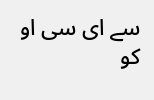سے ای سی او کو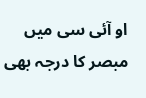او آئی سی میں مبصر کا درجہ بھی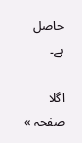حاصل ہے۔

اگلا صفحہ »